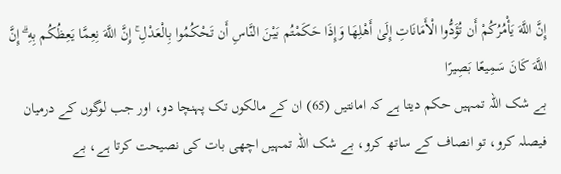إِنَّ اللَّهَ يَأْمُرُكُمْ أَن تُؤَدُّوا الْأَمَانَاتِ إِلَىٰ أَهْلِهَا وَإِذَا حَكَمْتُم بَيْنَ النَّاسِ أَن تَحْكُمُوا بِالْعَدْلِ ۚ إِنَّ اللَّهَ نِعِمَّا يَعِظُكُم بِهِ ۗ إِنَّ اللَّهَ كَانَ سَمِيعًا بَصِيرًا
بے شک اللہ تمہیں حکم دیتا ہے کہ امانتیں (65) ان کے مالکوں تک پہنچا دو، اور جب لوگوں کے درمیان فیصلہ کرو، تو انصاف کے ساتھ کرو، بے شک اللہ تمہیں اچھی بات کی نصیحت کرتا ہے، بے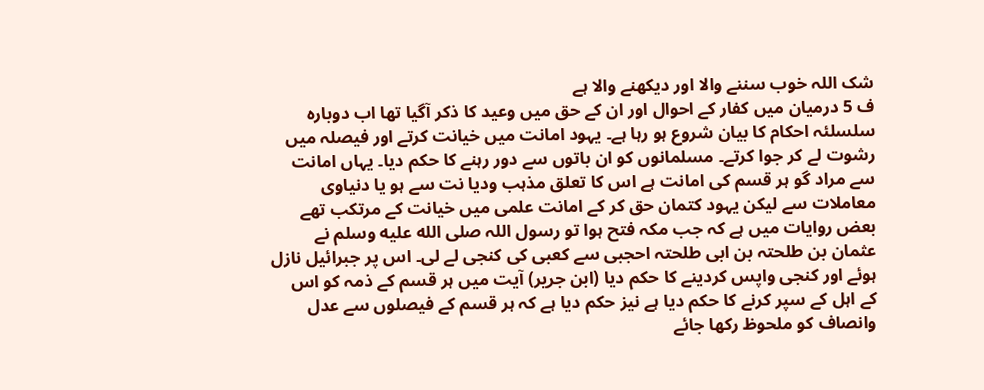شک اللہ خوب سننے والا اور دیکھنے والا ہے
ف 5 درمیان میں کفار کے احوال اور ان کے حق میں وعید کا ذکر آگیا تھا اب دوبارہ سلسلئہ احکام کا بیان شروع ہو رہا ہے۔ یہود امانت میں خیانت کرتے اور فیصلہ میں رشوت لے کر جوا کرتے۔ مسلمانوں کو ان باتوں سے دور رہنے کا حکم دیا۔ یہاں امانت سے مراد گو ہر قسم کی امانت ہے اس کا تعلق مذہب ودیا نت سے ہو یا دنیاوی معاملات سے لیکن یہود کتمان حق کر کے امانت علمی میں خیانت کے مرتکب تھے بعض روایات میں ہے کہ جب مکہ فتح ہوا تو رسول اللہ صلى الله عليه وسلم نے عثمان بن طلحتہ بن ابی طلحتہ احجبی سے کعبی کی کنجی لے لی۔ اس پر جبرائیل نازل ہوئے اور کنجی واپس کردینے کا حکم دیا (ابن جریر) آیت میں ہر قسم کے ذمہ کو اس کے اہل کے سپر کرنے کا حکم دیا ہے نیز حکم دیا ہے کہ ہر قسم کے فیصلوں سے عدل وانصاف کو ملحوظ رکھا جائے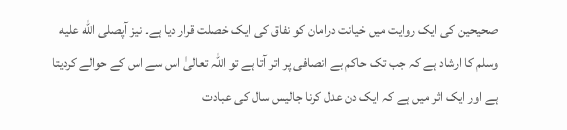صحیحین کی ایک روایت میں خیانت درامان کو نفاق کی ایک خصلت قرار دیا ہے۔ نیز آپصلى الله عليه وسلم کا ارشاد ہے کہ جب تک حاکم بے انصافی پر اتر آتا ہے تو اللہ تعالیٰ اس سے اس کے حوالے کردیتا ہے اور ایک اثر میں ہے کہ ایک دن عدل کرنا جالیس سال کی عبادت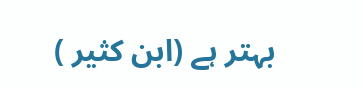بہتر ہے (ابن کثیر )